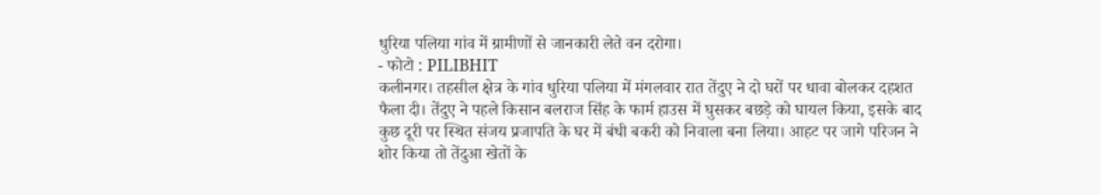धुरिया पलिया गांव में ग्रामीणों से जानकारी लेते वन दरोगा।
- फोटो : PILIBHIT
कलीनगर। तहसील क्षेत्र के गांव धुरिया पलिया में मंगलवार रात तेंदुए ने दो घरों पर धावा बोलकर दहशत फैला दी। तेंदुए ने पहले किसान बलराज सिंह के फार्म हाउस में घुसकर बछड़े को घायल किया, इसके बाद कुछ दूरी पर स्थित संजय प्रजापति के घर में बंधी बकरी को निवाला बना लिया। आहट पर जागे परिजन ने शोर किया तो तेंदुआ खेतों के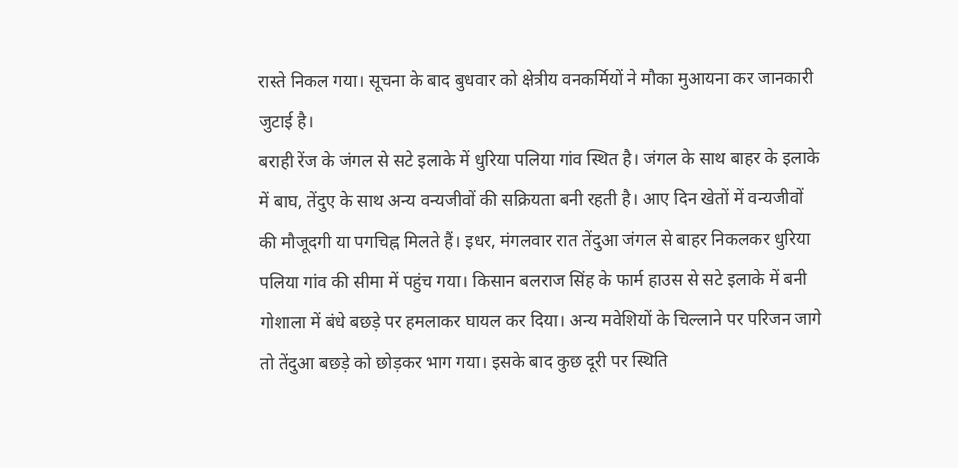रास्ते निकल गया। सूचना के बाद बुधवार को क्षेत्रीय वनकर्मियों ने मौका मुआयना कर जानकारी जुटाई है।
बराही रेंज के जंगल से सटे इलाके में धुरिया पलिया गांव स्थित है। जंगल के साथ बाहर के इलाके में बाघ, तेंदुए के साथ अन्य वन्यजीवों की सक्रियता बनी रहती है। आए दिन खेतों में वन्यजीवों की मौजूदगी या पगचिह्न मिलते हैं। इधर, मंगलवार रात तेंदुआ जंगल से बाहर निकलकर धुरिया पलिया गांव की सीमा में पहुंच गया। किसान बलराज सिंह के फार्म हाउस से सटे इलाके में बनी गोशाला में बंधे बछड़े पर हमलाकर घायल कर दिया। अन्य मवेशियों के चिल्लाने पर परिजन जागे तो तेंदुआ बछड़े को छोड़कर भाग गया। इसके बाद कुछ दूरी पर स्थिति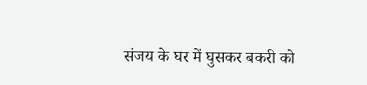संजय के घर में घुसकर बकरी को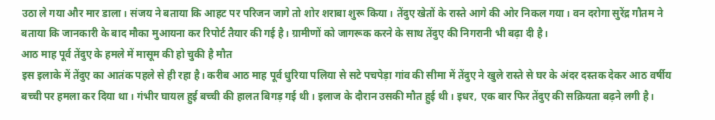उठा ले गया और मार डाला। संजय ने बताया कि आहट पर परिजन जागे तो शोर शराबा शुरू किया। तेंदुए खेतों के रास्ते आगे की ओर निकल गया। वन दरोगा सुरेंद्र गौतम ने बताया कि जानकारी के बाद मौका मुआयना कर रिपोर्ट तैयार की गई है। ग्रामीणों को जागरूक करने के साथ तेंदुए की निगरानी भी बढ़ा दी है।
आठ माह पूर्व तेंदुए के हमले में मासूम की हो चुकी है मौत
इस इलाके में तेंदुए का आतंक पहले से ही रहा है। करीब आठ माह पूर्व धुरिया पलिया से सटे पचपेड़ा गांव की सीमा में तेंदुए ने खुले रास्ते से घर के अंदर दस्तक देकर आठ वर्षीय बच्ची पर हमला कर दिया था। गंभीर घायल हुई बच्ची की हालत बिगड़ गई थी। इलाज के दौरान उसकी मौत हुई थी। इधर, एक बार फिर तेंदुए की सक्रियता बढ़ने लगी है।